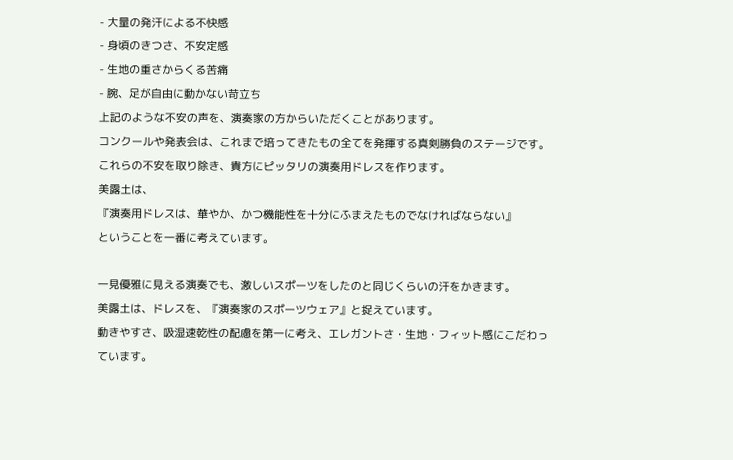- 大量の発汗による不快感
- 身頃のきつさ、不安定感
- 生地の重さからくる苦痛
- 腕、足が自由に動かない苛立ち
上記のような不安の声を、演奏家の方からいただくことがあります。
コンクールや発表会は、これまで培ってきたもの全てを発揮する真剣勝負のステージです。これらの不安を取り除き、貴方にピッタリの演奏用ドレスを作ります。
美露土は、
『演奏用ドレスは、華やか、かつ機能性を十分にふまえたものでなければならない』
ということを一番に考えています。

一見優雅に見える演奏でも、激しいスポーツをしたのと同じくらいの汗をかきます。
美露土は、ドレスを、『演奏家のスポーツウェア』と捉えています。
動きやすさ、吸湿速乾性の配慮を第一に考え、エレガントさ・生地・フィット感にこだわっています。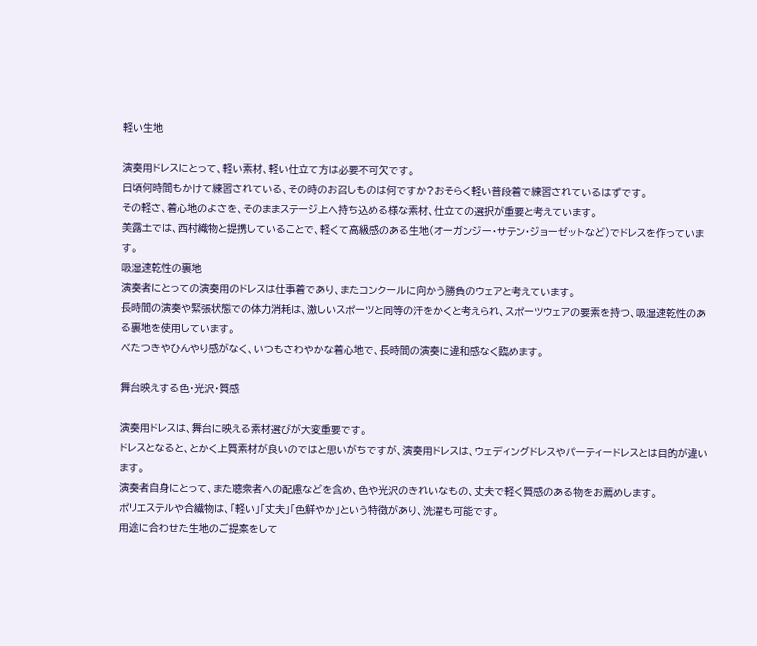軽い生地

演奏用ドレスにとって、軽い素材、軽い仕立て方は必要不可欠です。
日頃何時間もかけて練習されている、その時のお召しものは何ですか?おそらく軽い普段着で練習されているはずです。
その軽さ、着心地のよさを、そのままステージ上へ持ち込める様な素材、仕立ての選択が重要と考えています。
美露土では、西村織物と提携していることで、軽くて高級感のある生地(オーガンジー・サテン・ジョーゼットなど)でドレスを作っています。
吸湿速乾性の裏地
演奏者にとっての演奏用のドレスは仕事着であり、またコンクールに向かう勝負のウェアと考えています。
長時間の演奏や緊張状態での体力消耗は、激しいスポーツと同等の汗をかくと考えられ、スポーツウェアの要素を持つ、吸湿速乾性のある裏地を使用しています。
べたつきやひんやり感がなく、いつもさわやかな着心地で、長時間の演奏に違和感なく臨めます。

舞台映えする色・光沢・質感

演奏用ドレスは、舞台に映える素材選びが大変重要です。
ドレスとなると、とかく上質素材が良いのではと思いがちですが、演奏用ドレスは、ウェディングドレスやパーティードレスとは目的が違います。
演奏者自身にとって、また聴衆者への配慮などを含め、色や光沢のきれいなもの、丈夫で軽く質感のある物をお薦めします。
ポリエステルや合繊物は、「軽い」「丈夫」「色鮮やか」という特徴があり、洗濯も可能です。
用途に合わせた生地のご提案をして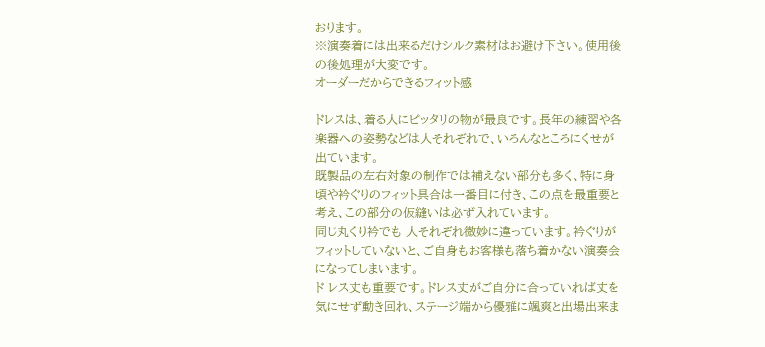おります。
※演奏着には出来るだけシルク素材はお避け下さい。使用後の後処理が大変です。
オーダーだからできるフィット感

ドレスは、着る人にピッタリの物が最良です。長年の練習や各楽器への姿勢などは人それぞれで、いろんなところにくせが出ています。
既製品の左右対象の制作では補えない部分も多く、特に身頃や衿ぐりのフィット具合は一番目に付き、この点を最重要と考え、この部分の仮縫いは必ず入れています。
同じ丸くり衿でも 人それぞれ微妙に違っています。衿ぐりがフィットしていないと、ご自身もお客様も落ち着かない演奏会になってしまいます。
ド レス丈も重要です。ドレス丈がご自分に合っていれば丈を気にせず動き回れ、ステージ端から優雅に颯爽と出場出来ま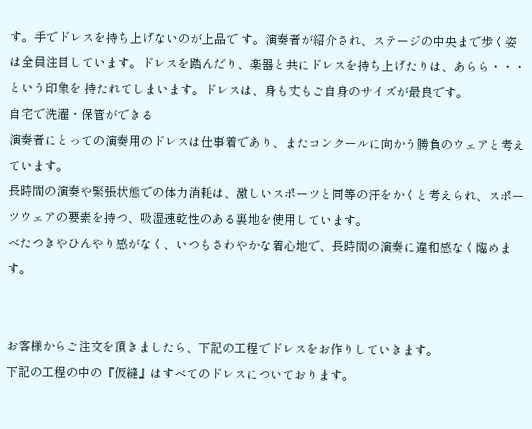す。手でドレスを持ち上げないのが上品で す。演奏者が紹介され、ステージの中央まで歩く姿は全員注目しています。ドレスを踏んだり、楽器と共にドレスを持ち上げたりは、あらら・・・という印象を 持たれてしまいます。ドレスは、身も丈もご自身のサイズが最良です。
自宅で洗濯・保管ができる
演奏者にとっての演奏用のドレスは仕事着であり、またコンクールに向かう勝負のウェアと考えています。
長時間の演奏や緊張状態での体力消耗は、激しいスポーツと同等の汗をかくと考えられ、スポーツウェアの要素を持つ、吸湿速乾性のある裏地を使用しています。
べたつきやひんやり感がなく、いつもさわやかな着心地で、長時間の演奏に違和感なく臨めます。


お客様からご注文を頂きましたら、下記の工程でドレスをお作りしていきます。
下記の工程の中の『仮縫』はすべてのドレスについております。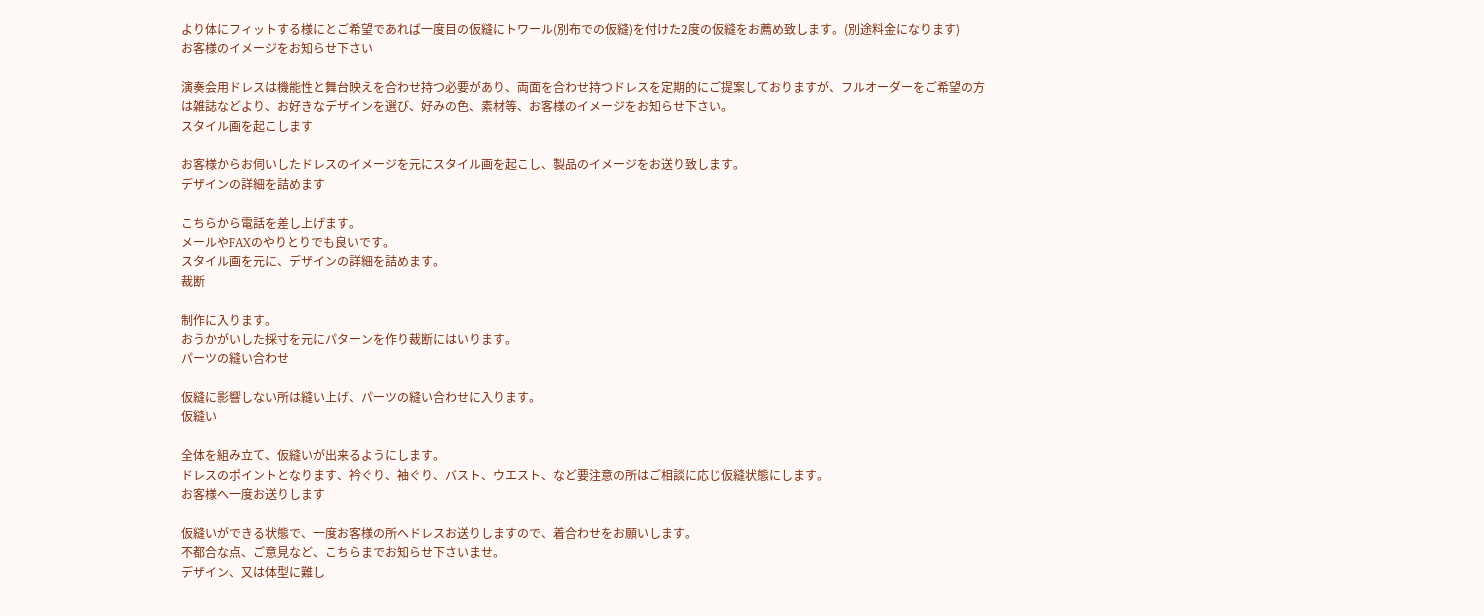より体にフィットする様にとご希望であれば一度目の仮縫にトワール(別布での仮縫)を付けた2度の仮縫をお薦め致します。(別途料金になります)
お客様のイメージをお知らせ下さい

演奏会用ドレスは機能性と舞台映えを合わせ持つ必要があり、両面を合わせ持つドレスを定期的にご提案しておりますが、フルオーダーをご希望の方は雑誌などより、お好きなデザインを選び、好みの色、素材等、お客様のイメージをお知らせ下さい。
スタイル画を起こします

お客様からお伺いしたドレスのイメージを元にスタイル画を起こし、製品のイメージをお送り致します。
デザインの詳細を詰めます

こちらから電話を差し上げます。
メールやFAXのやりとりでも良いです。
スタイル画を元に、デザインの詳細を詰めます。
裁断

制作に入ります。
おうかがいした採寸を元にパターンを作り裁断にはいります。
パーツの縫い合わせ

仮縫に影響しない所は縫い上げ、パーツの縫い合わせに入ります。
仮縫い

全体を組み立て、仮縫いが出来るようにします。
ドレスのポイントとなります、衿ぐり、袖ぐり、バスト、ウエスト、など要注意の所はご相談に応じ仮縫状態にします。
お客様へ一度お送りします

仮縫いができる状態で、一度お客様の所へドレスお送りしますので、着合わせをお願いします。
不都合な点、ご意見など、こちらまでお知らせ下さいませ。
デザイン、又は体型に難し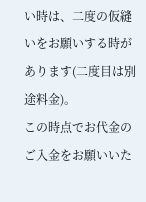い時は、二度の仮縫いをお願いする時があります(二度目は別途料金)。
この時点でお代金のご入金をお願いいた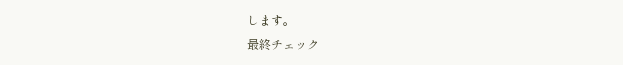します。
最終チェック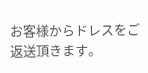お客様からドレスをご返送頂きます。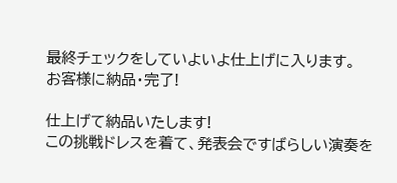最終チェックをしていよいよ仕上げに入ります。
お客様に納品・完了!

仕上げて納品いたします!
この挑戦ドレスを着て、発表会ですばらしい演奏を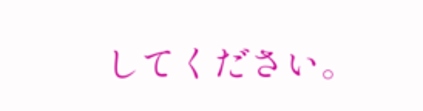してください。